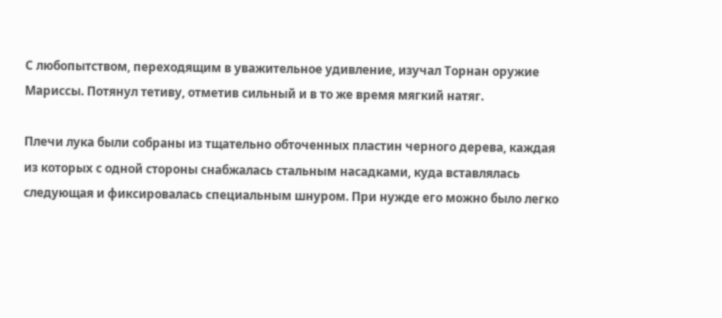С любопытством, переходящим в уважительное удивление, изучал Торнан оружие Мариссы. Потянул тетиву, отметив сильный и в то же время мягкий натяг.

Плечи лука были собраны из тщательно обточенных пластин черного дерева, каждая из которых с одной стороны снабжалась стальным насадками, куда вставлялась следующая и фиксировалась специальным шнуром. При нужде его можно было легко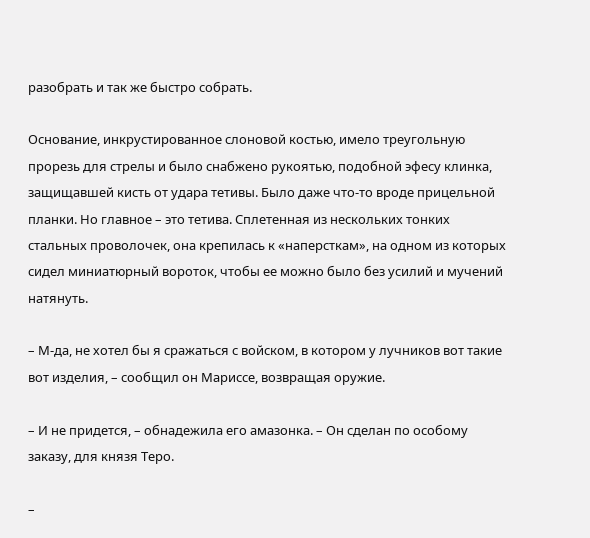разобрать и так же быстро собрать.

Основание, инкрустированное слоновой костью, имело треугольную прорезь для стрелы и было снабжено рукоятью, подобной эфесу клинка, защищавшей кисть от удара тетивы. Было даже что-то вроде прицельной планки. Но главное – это тетива. Сплетенная из нескольких тонких стальных проволочек, она крепилась к «наперсткам», на одном из которых сидел миниатюрный вороток, чтобы ее можно было без усилий и мучений натянуть.

– М-да, не хотел бы я сражаться с войском, в котором у лучников вот такие вот изделия, – сообщил он Мариссе, возвращая оружие.

– И не придется, – обнадежила его амазонка. – Он сделан по особому заказу, для князя Теро.

–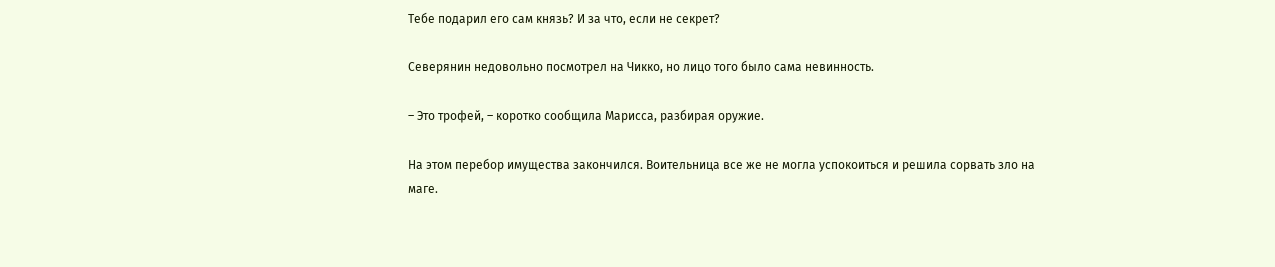Тебе подарил его сам князь? И за что, если не секрет?

Северянин недовольно посмотрел на Чикко, но лицо того было сама невинность.

– Это трофей, – коротко сообщила Марисса, разбирая оружие.

На этом перебор имущества закончился. Воительница все же не могла успокоиться и решила сорвать зло на маге.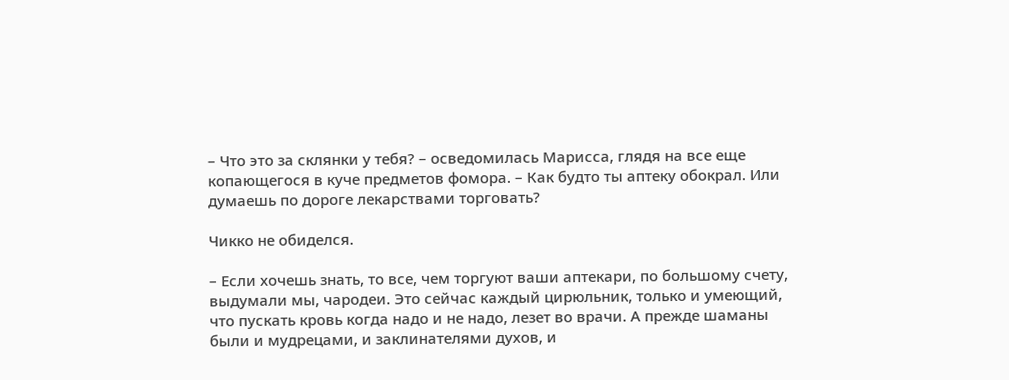– Что это за склянки у тебя? – осведомилась Марисса, глядя на все еще копающегося в куче предметов фомора. – Как будто ты аптеку обокрал. Или думаешь по дороге лекарствами торговать?

Чикко не обиделся.

– Если хочешь знать, то все, чем торгуют ваши аптекари, по большому счету, выдумали мы, чародеи. Это сейчас каждый цирюльник, только и умеющий, что пускать кровь когда надо и не надо, лезет во врачи. А прежде шаманы были и мудрецами, и заклинателями духов, и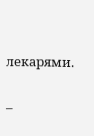лекарями.

–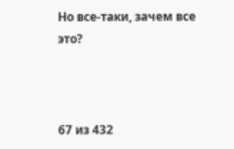Но все-таки, зачем все это?



67 из 432